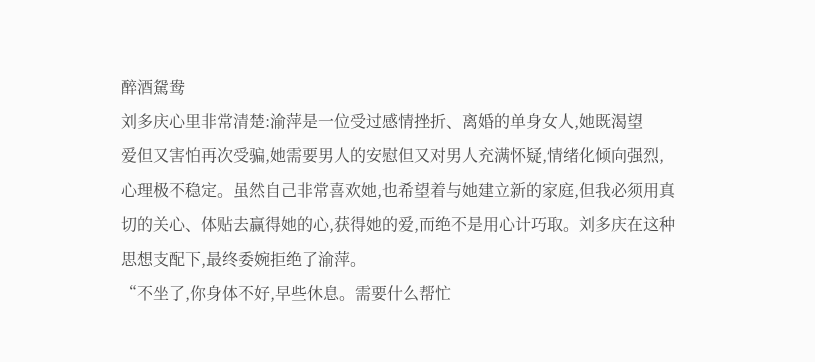醉酒駌鸯
刘多庆心里非常清楚:渝萍是一位受过感情挫折、离婚的单身女人,她既渴望
爱但又害怕再次受骗,她需要男人的安慰但又对男人充满怀疑,情绪化倾向强烈,
心理极不稳定。虽然自己非常喜欢她,也希望着与她建立新的家庭,但我必须用真
切的关心、体贴去赢得她的心,获得她的爱,而绝不是用心计巧取。刘多庆在这种
思想支配下,最终委婉拒绝了渝萍。
“不坐了,你身体不好,早些休息。需要什么帮忙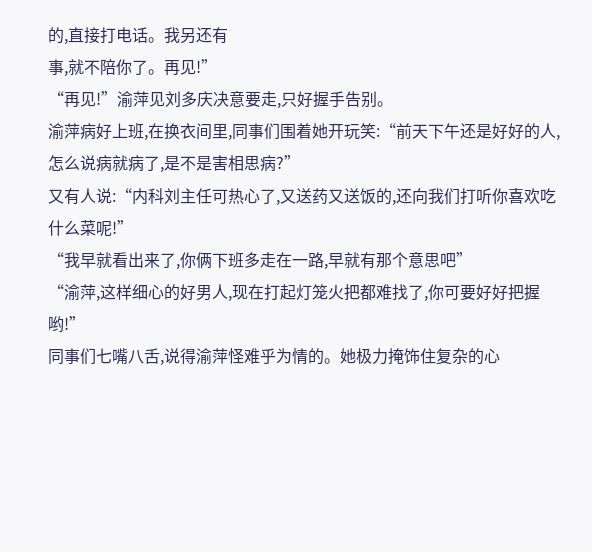的,直接打电话。我另还有
事,就不陪你了。再见!”
“再见!”渝萍见刘多庆决意要走,只好握手告别。
渝萍病好上班,在换衣间里,同事们围着她开玩笑:“前天下午还是好好的人,
怎么说病就病了,是不是害相思病?”
又有人说:“内科刘主任可热心了,又送药又送饭的,还向我们打听你喜欢吃
什么菜呢!”
“我早就看出来了,你俩下班多走在一路,早就有那个意思吧”
“渝萍,这样细心的好男人,现在打起灯笼火把都难找了,你可要好好把握哟!”
同事们七嘴八舌,说得渝萍怪难乎为情的。她极力掩饰住复杂的心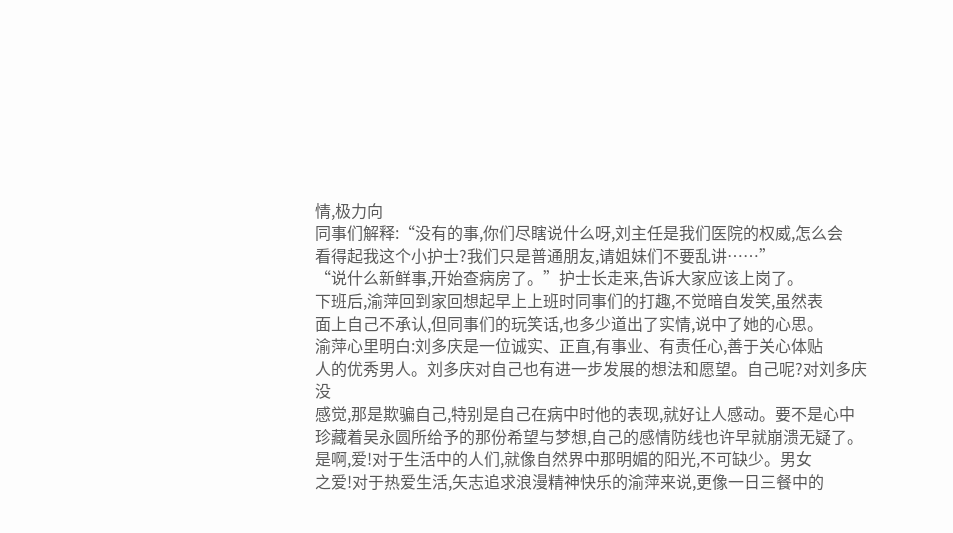情,极力向
同事们解释:“没有的事,你们尽瞎说什么呀,刘主任是我们医院的权威,怎么会
看得起我这个小护士?我们只是普通朋友,请姐妹们不要乱讲……”
“说什么新鲜事,开始查病房了。”护士长走来,告诉大家应该上岗了。
下班后,渝萍回到家回想起早上上班时同事们的打趣,不觉暗自发笑,虽然表
面上自己不承认,但同事们的玩笑话,也多少道出了实情,说中了她的心思。
渝萍心里明白:刘多庆是一位诚实、正直,有事业、有责任心,善于关心体贴
人的优秀男人。刘多庆对自己也有进一步发展的想法和愿望。自己呢?对刘多庆没
感觉,那是欺骗自己,特别是自己在病中时他的表现,就好让人感动。要不是心中
珍藏着吴永圆所给予的那份希望与梦想,自己的感情防线也许早就崩溃无疑了。
是啊,爱!对于生活中的人们,就像自然界中那明媚的阳光,不可缺少。男女
之爱!对于热爱生活,矢志追求浪漫精神快乐的渝萍来说,更像一日三餐中的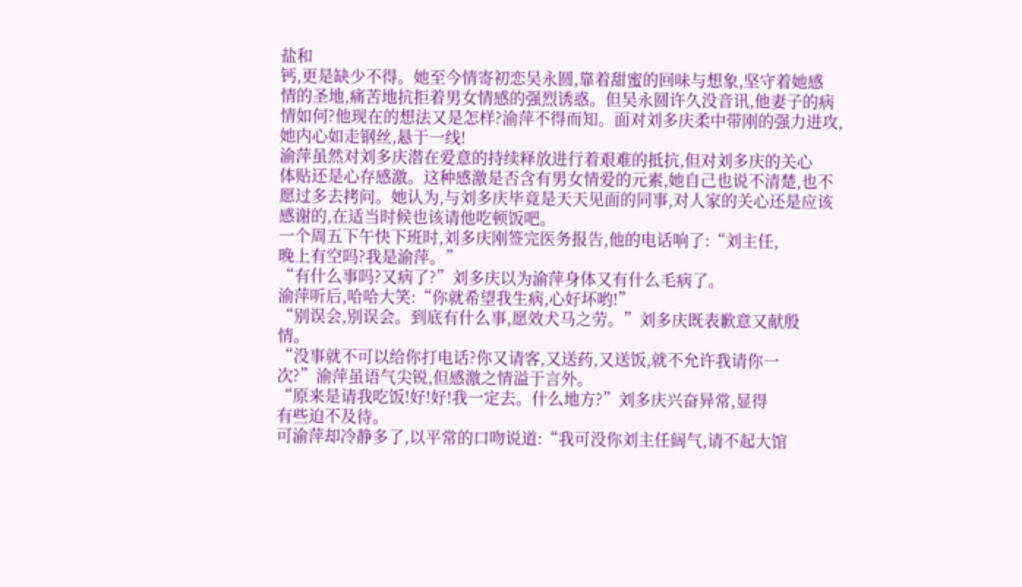盐和
钙,更是缺少不得。她至今情寄初恋吴永圆,靠着甜蜜的回味与想象,坚守着她感
情的圣地,痛苦地抗拒着男女情感的强烈诱惑。但吴永圆许久没音讯,他妻子的病
情如何?他现在的想法又是怎样?渝萍不得而知。面对刘多庆柔中带刚的强力进攻,
她内心如走钢丝,悬于一线!
渝萍虽然对刘多庆潜在爱意的持续释放进行着艰难的抵抗,但对刘多庆的关心
体贴还是心存感激。这种感激是否含有男女情爱的元素,她自己也说不清楚,也不
愿过多去拷问。她认为,与刘多庆毕竟是天天见面的同事,对人家的关心还是应该
感谢的,在适当时候也该请他吃顿饭吧。
一个周五下午快下班时,刘多庆刚签完医务报告,他的电话响了:“刘主任,
晚上有空吗?我是渝萍。”
“有什么事吗?又病了?”刘多庆以为渝萍身体又有什么毛病了。
渝萍听后,哈哈大笑:“你就希望我生病,心好坏哟!”
“别误会,别误会。到底有什么事,愿效犬马之劳。”刘多庆既表歉意又献殷
情。
“没事就不可以给你打电话?你又请客,又送药,又送饭,就不允许我请你一
次?”渝萍虽语气尖锐,但感激之情溢于言外。
“原来是请我吃饭!好!好!我一定去。什么地方?”刘多庆兴奋异常,显得
有些迫不及待。
可渝萍却冷静多了,以平常的口吻说道:“我可没你刘主任阔气,请不起大馆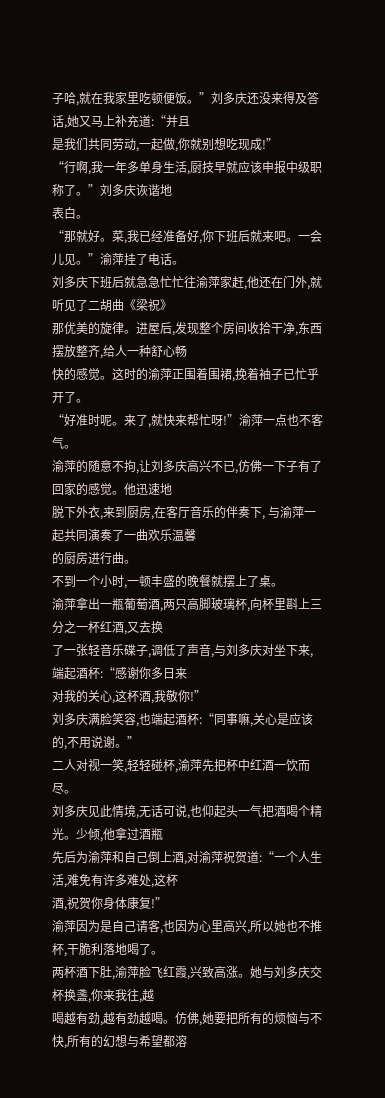子哈,就在我家里吃顿便饭。”刘多庆还没来得及答话,她又马上补充道:“并且
是我们共同劳动,一起做,你就别想吃现成!”
“行啊,我一年多单身生活,厨技早就应该申报中级职称了。”刘多庆诙谐地
表白。
“那就好。菜,我已经准备好,你下班后就来吧。一会儿见。”渝萍挂了电话。
刘多庆下班后就急急忙忙往渝萍家赶,他还在门外,就听见了二胡曲《梁祝》
那优美的旋律。进屋后,发现整个房间收拾干净,东西摆放整齐,给人一种舒心畅
快的感觉。这时的渝萍正围着围裙,挽着袖子已忙乎开了。
“好准时呢。来了,就快来帮忙呀!”渝萍一点也不客气。
渝萍的随意不拘,让刘多庆高兴不已,仿佛一下子有了回家的感觉。他迅速地
脱下外衣,来到厨房,在客厅音乐的伴奏下, 与渝萍一起共同演奏了一曲欢乐温馨
的厨房进行曲。
不到一个小时,一顿丰盛的晚餐就摆上了桌。
渝萍拿出一瓶葡萄酒,两只高脚玻璃杯,向杯里斟上三分之一杯红酒,又去换
了一张轻音乐碟子,调低了声音,与刘多庆对坐下来,端起酒杯:“感谢你多日来
对我的关心,这杯酒,我敬你!”
刘多庆满脸笑容,也端起酒杯:“同事嘛,关心是应该的,不用说谢。”
二人对视一笑,轻轻碰杯,渝萍先把杯中红酒一饮而尽。
刘多庆见此情境,无话可说,也仰起头一气把酒喝个精光。少倾,他拿过酒瓶
先后为渝萍和自己倒上酒,对渝萍祝贺道:“一个人生活,难免有许多难处,这杯
酒,祝贺你身体康复!”
渝萍因为是自己请客,也因为心里高兴,所以她也不推杯,干脆利落地喝了。
两杯酒下肚,渝萍脸飞红霞,兴致高涨。她与刘多庆交杯换盞,你来我往,越
喝越有劲,越有劲越喝。仿佛,她要把所有的烦恼与不快,所有的幻想与希望都溶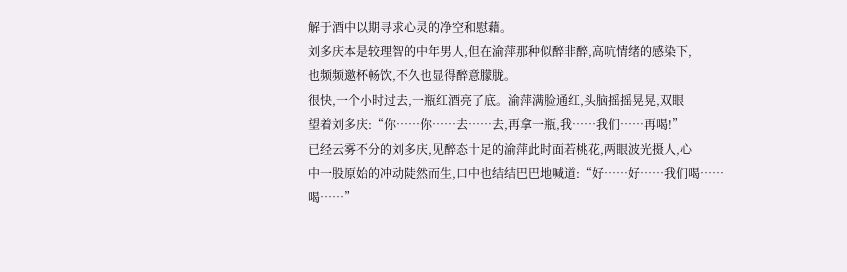解于酒中以期寻求心灵的净空和慰藉。
刘多庆本是较理智的中年男人,但在渝萍那种似醉非醉,高吭情绪的感染下,
也频频邀杯畅饮,不久也显得醉意朦胧。
很快,一个小时过去,一瓶红酒亮了底。渝萍满脸通红,头脑摇摇晃晃,双眼
望着刘多庆:“你……你……去……去,再拿一瓶,我……我们……再喝!”
已经云雾不分的刘多庆,见醉态十足的渝萍此时面若桃花,两眼波光摄人,心
中一股原始的冲动陡然而生,口中也结结巴巴地喊道:“好……好……我们喝……
喝……”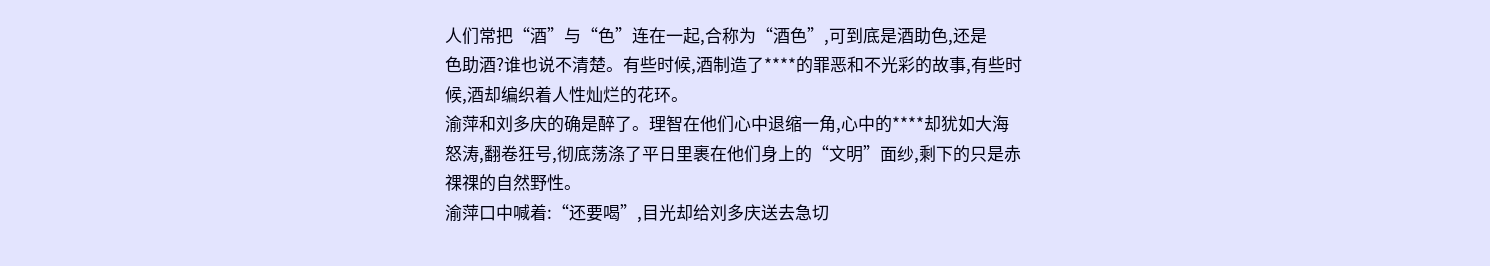人们常把“酒”与“色”连在一起,合称为“酒色”,可到底是酒助色,还是
色助酒?谁也说不清楚。有些时候,酒制造了****的罪恶和不光彩的故事,有些时
候,酒却编织着人性灿烂的花环。
渝萍和刘多庆的确是醉了。理智在他们心中退缩一角,心中的****却犹如大海
怒涛,翻卷狂号,彻底荡涤了平日里裹在他们身上的“文明”面纱,剩下的只是赤
祼祼的自然野性。
渝萍口中喊着:“还要喝”,目光却给刘多庆送去急切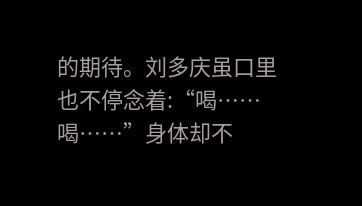的期待。刘多庆虽口里
也不停念着:“喝……喝……”身体却不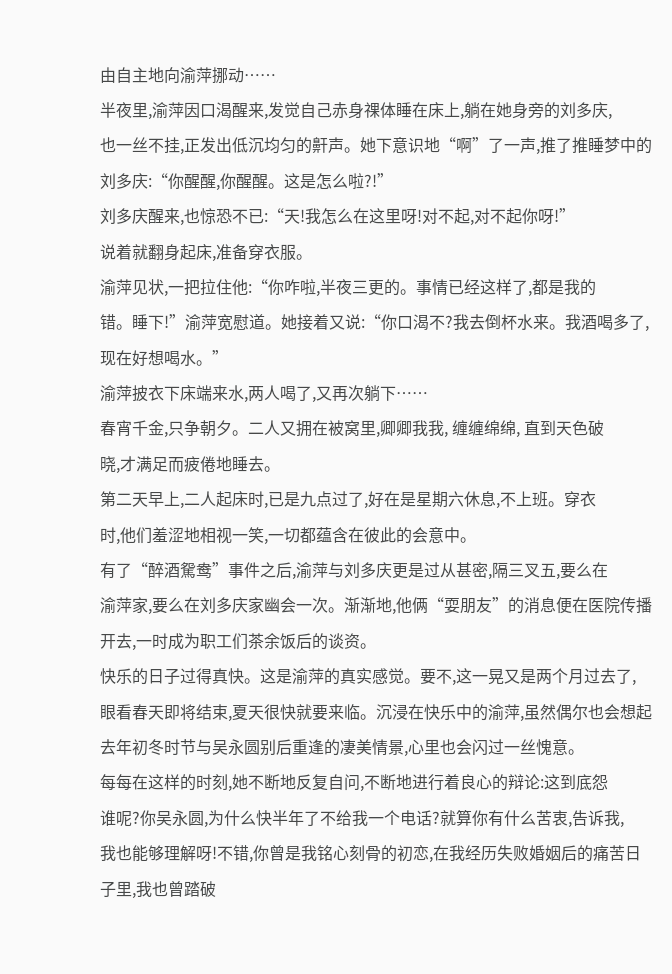由自主地向渝萍挪动……
半夜里,渝萍因口渴醒来,发觉自己赤身祼体睡在床上,躺在她身旁的刘多庆,
也一丝不挂,正发出低沉均匀的鼾声。她下意识地“啊”了一声,推了推睡梦中的
刘多庆:“你醒醒,你醒醒。这是怎么啦?!”
刘多庆醒来,也惊恐不已:“天!我怎么在这里呀!对不起,对不起你呀!”
说着就翻身起床,准备穿衣服。
渝萍见状,一把拉住他:“你咋啦,半夜三更的。事情已经这样了,都是我的
错。睡下!”渝萍宽慰道。她接着又说:“你口渴不?我去倒杯水来。我酒喝多了,
现在好想喝水。”
渝萍披衣下床端来水,两人喝了,又再次躺下……
春宵千金,只争朝夕。二人又拥在被窝里,卿卿我我, 缠缠绵绵, 直到天色破
晓,才满足而疲倦地睡去。
第二天早上,二人起床时,已是九点过了,好在是星期六休息,不上班。穿衣
时,他们羞涩地相视一笑,一切都蕴含在彼此的会意中。
有了“醉酒駌鸯”事件之后,渝萍与刘多庆更是过从甚密,隔三叉五,要么在
渝萍家,要么在刘多庆家幽会一次。渐渐地,他俩“耍朋友”的消息便在医院传播
开去,一时成为职工们茶余饭后的谈资。
快乐的日子过得真快。这是渝萍的真实感觉。要不,这一晃又是两个月过去了,
眼看春天即将结束,夏天很快就要来临。沉浸在快乐中的渝萍,虽然偶尔也会想起
去年初冬时节与吴永圆别后重逢的凄美情景,心里也会闪过一丝愧意。
每每在这样的时刻,她不断地反复自问,不断地进行着良心的辩论:这到底怨
谁呢?你吴永圆,为什么快半年了不给我一个电话?就算你有什么苦衷,告诉我,
我也能够理解呀!不错,你曾是我铭心刻骨的初恋,在我经历失败婚姻后的痛苦日
子里,我也曾踏破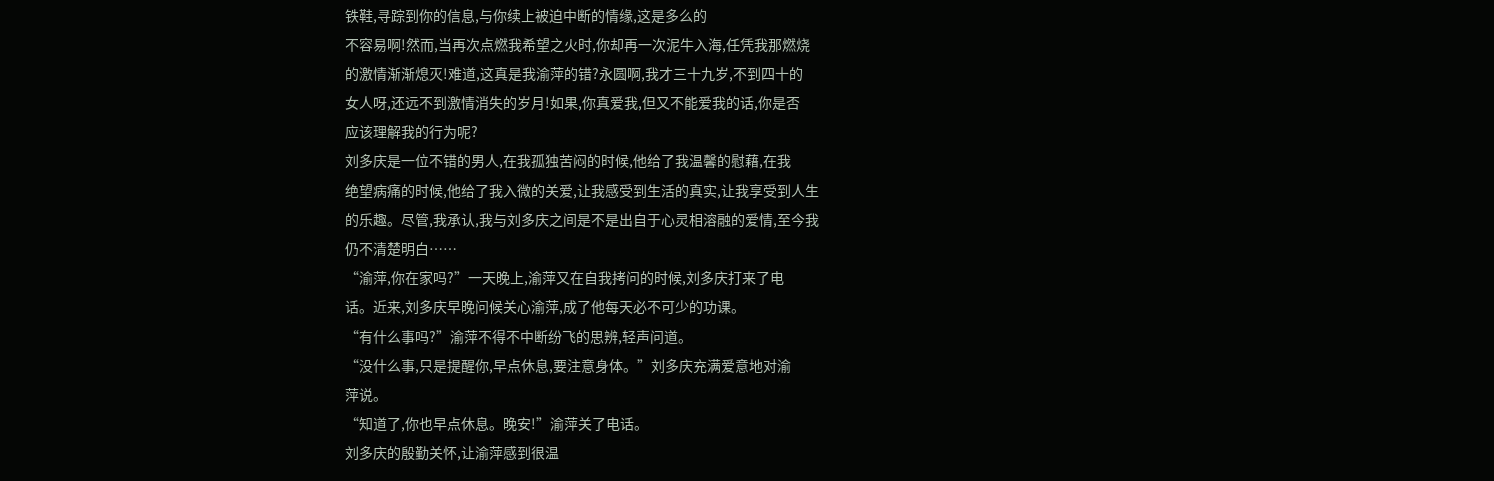铁鞋,寻踪到你的信息,与你续上被迫中断的情缘,这是多么的
不容易啊!然而,当再次点燃我希望之火时,你却再一次泥牛入海,任凭我那燃烧
的激情渐渐熄灭!难道,这真是我渝萍的错?永圆啊,我才三十九岁,不到四十的
女人呀,还远不到激情消失的岁月!如果,你真爱我,但又不能爱我的话,你是否
应该理解我的行为呢?
刘多庆是一位不错的男人,在我孤独苦闷的时候,他给了我温馨的慰藉,在我
绝望病痛的时候,他给了我入微的关爱,让我感受到生活的真实,让我享受到人生
的乐趣。尽管,我承认,我与刘多庆之间是不是出自于心灵相溶融的爱情,至今我
仍不清楚明白……
“渝萍,你在家吗?”一天晚上,渝萍又在自我拷问的时候,刘多庆打来了电
话。近来,刘多庆早晚问候关心渝萍,成了他每天必不可少的功课。
“有什么事吗?”渝萍不得不中断纷飞的思辨,轻声问道。
“没什么事,只是提醒你,早点休息,要注意身体。”刘多庆充满爱意地对渝
萍说。
“知道了,你也早点休息。晚安!”渝萍关了电话。
刘多庆的殷勤关怀,让渝萍感到很温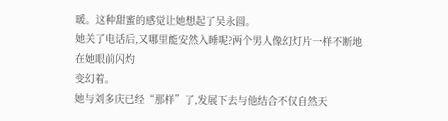暖。这种甜蜜的感觉让她想起了吴永圆。
她关了电话后,又哪里能安然入睡呢?两个男人像幻灯片一样不断地在她眼前闪灼
变幻着。
她与刘多庆已经“那样”了,发展下去与他结合不仅自然天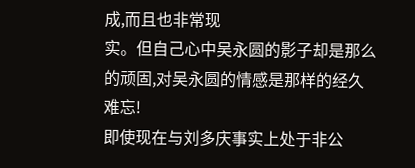成,而且也非常现
实。但自己心中吴永圆的影子却是那么的顽固,对吴永圆的情感是那样的经久难忘!
即使现在与刘多庆事实上处于非公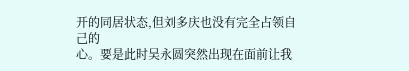开的同居状态,但刘多庆也没有完全占领自己的
心。要是此时吴永圆突然出现在面前让我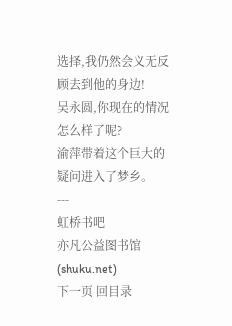选择,我仍然会义无反顾去到他的身边!
吴永圆,你现在的情况怎么样了呢?
渝萍带着这个巨大的疑问进入了梦乡。
---
虹桥书吧
亦凡公益图书馆(shuku.net)
下一页 回目录